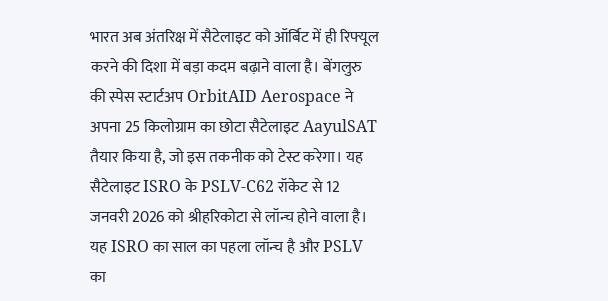भारत अब अंतरिक्ष में सैटेलाइट को ऑर्बिट में ही रिफ्यूल करने की दिशा में बड़ा कदम बढ़ाने वाला है। बेंगलुरु की स्पेस स्टार्टअप OrbitAID Aerospace ने अपना 25 किलोग्राम का छोटा सैटेलाइट AayulSAT तैयार किया है, जो इस तकनीक को टेस्ट करेगा। यह सैटेलाइट ISRO के PSLV-C62 रॉकेट से 12 जनवरी 2026 को श्रीहरिकोटा से लॉन्च होने वाला है। यह ISRO का साल का पहला लॉन्च है और PSLV का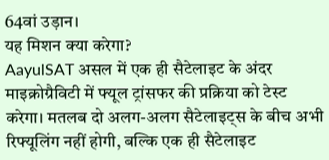64वां उड़ान।
यह मिशन क्या करेगा?
AayulSAT असल में एक ही सैटेलाइट के अंदर माइक्रोग्रैविटी में फ्यूल ट्रांसफर की प्रक्रिया को टेस्ट करेगा। मतलब दो अलग-अलग सैटेलाइट्स के बीच अभी रिफ्यूलिंग नहीं होगी, बल्कि एक ही सैटेलाइट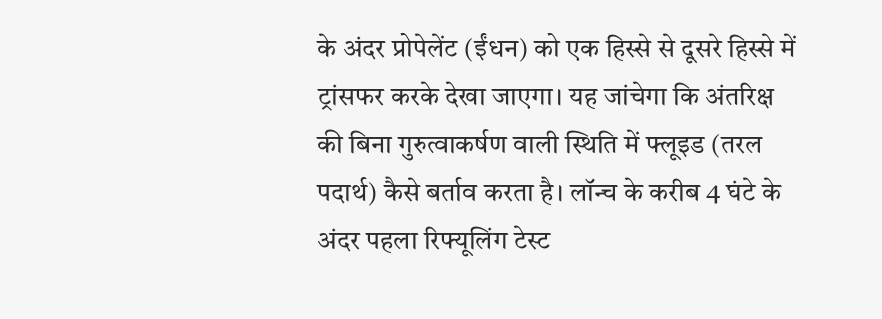के अंदर प्रोपेलेंट (ईंधन) को एक हिस्से से दूसरे हिस्से में ट्रांसफर करके देखा जाएगा। यह जांचेगा कि अंतरिक्ष की बिना गुरुत्वाकर्षण वाली स्थिति में फ्लूइड (तरल पदार्थ) कैसे बर्ताव करता है। लॉन्च के करीब 4 घंटे के अंदर पहला रिफ्यूलिंग टेस्ट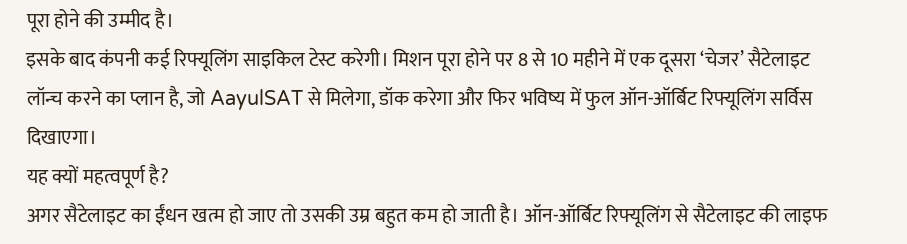पूरा होने की उम्मीद है।
इसके बाद कंपनी कई रिफ्यूलिंग साइकिल टेस्ट करेगी। मिशन पूरा होने पर 8 से 10 महीने में एक दूसरा ‘चेजर’ सैटेलाइट लॉन्च करने का प्लान है, जो AayulSAT से मिलेगा, डॉक करेगा और फिर भविष्य में फुल ऑन-ऑर्बिट रिफ्यूलिंग सर्विस दिखाएगा।
यह क्यों महत्वपूर्ण है?
अगर सैटेलाइट का ईंधन खत्म हो जाए तो उसकी उम्र बहुत कम हो जाती है। ऑन-ऑर्बिट रिफ्यूलिंग से सैटेलाइट की लाइफ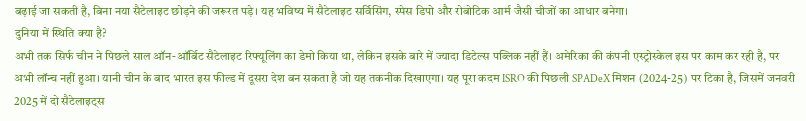बढ़ाई जा सकती है, बिना नया सैटेलाइट छोड़ने की जरूरत पड़े। यह भविष्य में सैटेलाइट सर्विसिंग, स्पेस डिपो और रोबोटिक आर्म जैसी चीजों का आधार बनेगा।
दुनिया में स्थिति क्या है?
अभी तक सिर्फ चीन ने पिछले साल ऑन-ऑर्बिट सैटेलाइट रिफ्यूलिंग का डेमो किया था, लेकिन इसके बारे में ज्यादा डिटेल्स पब्लिक नहीं हैं। अमेरिका की कंपनी एस्ट्रोस्केल इस पर काम कर रही है, पर अभी लॉन्च नहीं हुआ। यानी चीन के बाद भारत इस फील्ड में दूसरा देश बन सकता है जो यह तकनीक दिखाएगा। यह पूरा कदम ISRO की पिछली SPADeX मिशन (2024-25) पर टिका है, जिसमें जनवरी 2025 में दो सैटेलाइट्स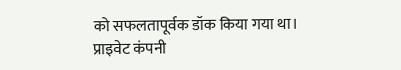को सफलतापूर्वक डॉक किया गया था। प्राइवेट कंपनी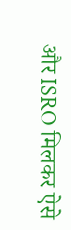और ISRO मिलकर ऐसे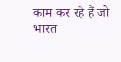काम कर रहे हैं जो भारत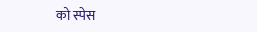को स्पेस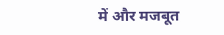में और मजबूत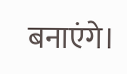बनाएंगे।